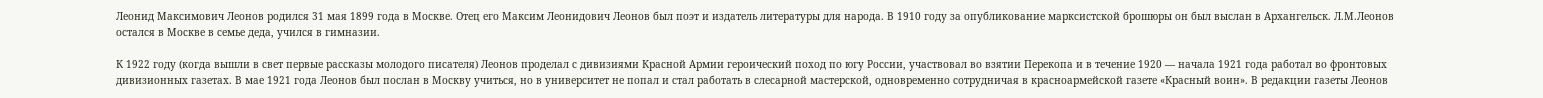Леонид Максимович Леонов родился 31 мая 1899 года в Москве. Отец его Максим Леонидович Леонов был поэт и издатель литературы для народа. В 1910 году за опубликование марксистской брошюры он был выслан в Архангельск. Л.М.Леонов остался в Москве в семье деда, учился в гимназии.

К 1922 году (когда вышли в свет первые рассказы молодого писателя) Леонов проделал с дивизиями Красной Армии героический поход по югу России, участвовал во взятии Перекопа и в течение 1920 — начала 1921 года работал во фронтовых дивизионных газетах. В мае 1921 года Леонов был послан в Москву учиться, но в университет не попал и стал работать в слесарной мастерской, одновременно сотрудничая в красноармейской газете «Красный воин». В редакции газеты Леонов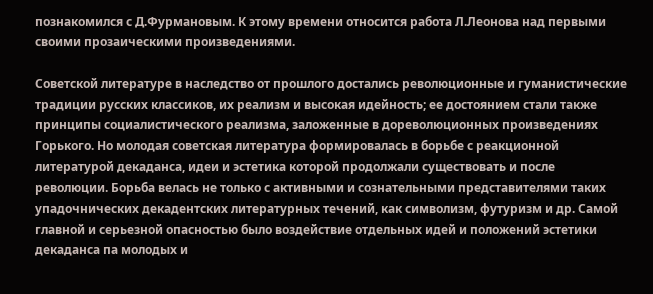познакомился с Д.Фурмановым. К этому времени относится работа Л.Леонова над первыми своими прозаическими произведениями.

Советской литературе в наследство от прошлого достались революционные и гуманистические традиции русских классиков, их реализм и высокая идейность; ее достоянием стали также принципы социалистического реализма, заложенные в дореволюционных произведениях Горького. Но молодая советская литература формировалась в борьбе с реакционной литературой декаданса, идеи и эстетика которой продолжали существовать и после революции. Борьба велась не только с активными и сознательными представителями таких упадочнических декадентских литературных течений, как символизм, футуризм и др. Самой главной и серьезной опасностью было воздействие отдельных идей и положений эстетики декаданса па молодых и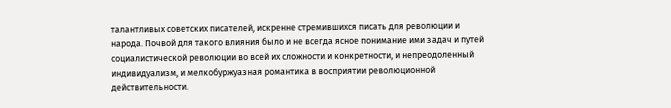талантливых советских писателей, искренне стремившихся писать для революции и народа. Почвой для такого влияния было и не всегда ясное понимание ими задач и путей социалистической революции во всей их сложности и конкретности, и непреодоленный индивидуализм, и мелкобуржуазная романтика в восприятии революционной действительности.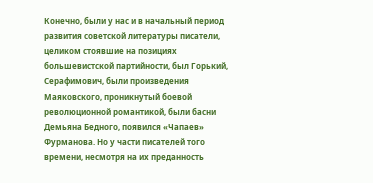Конечно, были у нас и в начальный период развития советской литературы писатели, целиком стоявшие на позициях большевистской партийности, был Горький, Серафимович, были произведения Маяковского, проникнутый боевой революционной романтикой, были басни Демьяна Бедного, появился «Чапаев» Фурманова. Но у части писателей того времени, несмотря на их преданность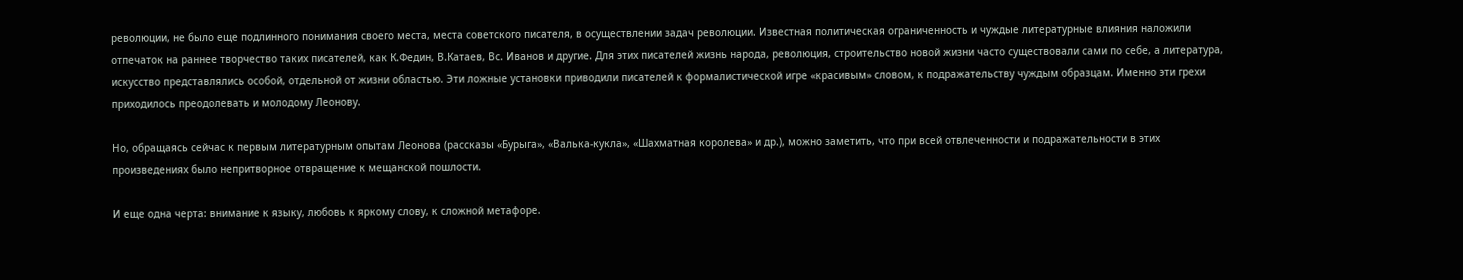революции, не было еще подлинного понимания своего места, места советского писателя, в осуществлении задач революции. Известная политическая ограниченность и чуждые литературные влияния наложили отпечаток на раннее творчество таких писателей, как К.Федин, В.Катаев, Вс. Иванов и другие. Для этих писателей жизнь народа, революция, строительство новой жизни часто существовали сами по себе, а литература, искусство представлялись особой, отдельной от жизни областью. Эти ложные установки приводили писателей к формалистической игре «красивым» словом, к подражательству чуждым образцам. Именно эти грехи приходилось преодолевать и молодому Леонову.

Но, обращаясь сейчас к первым литературным опытам Леонова (рассказы «Бурыга», «Валька-кукла», «Шахматная королева» и др.), можно заметить, что при всей отвлеченности и подражательности в этих произведениях было непритворное отвращение к мещанской пошлости.

И еще одна черта: внимание к языку, любовь к яркому слову, к сложной метафоре.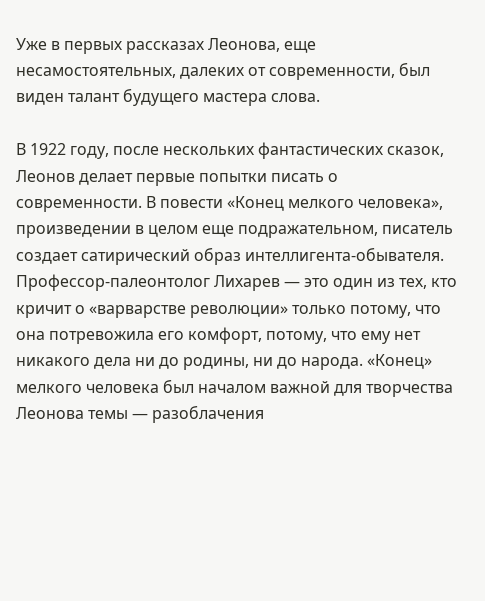Уже в первых рассказах Леонова, еще несамостоятельных, далеких от современности, был виден талант будущего мастера слова.

В 1922 году, после нескольких фантастических сказок, Леонов делает первые попытки писать о современности. В повести «Конец мелкого человека», произведении в целом еще подражательном, писатель создает сатирический образ интеллигента-обывателя. Профессор-палеонтолог Лихарев — это один из тех, кто кричит о «варварстве революции» только потому, что она потревожила его комфорт, потому, что ему нет никакого дела ни до родины, ни до народа. «Конец» мелкого человека был началом важной для творчества Леонова темы — разоблачения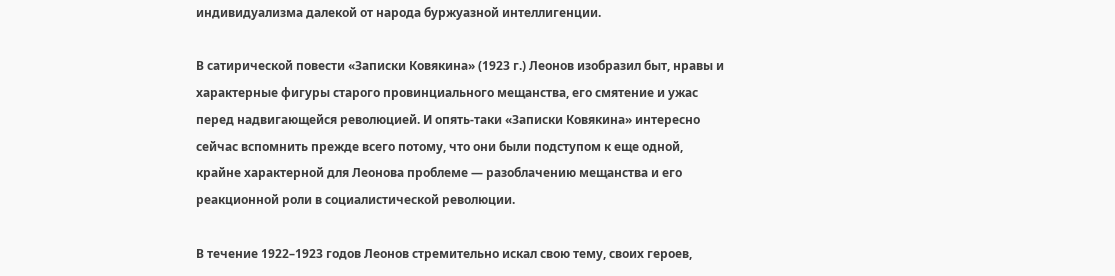индивидуализма далекой от народа буржуазной интеллигенции.

В сатирической повести «Записки Ковякина» (1923 г.) Леонов изобразил быт, нравы и характерные фигуры старого провинциального мещанства, его смятение и ужас перед надвигающейся революцией. И опять-таки «Записки Ковякина» интересно сейчас вспомнить прежде всего потому, что они были подступом к еще одной, крайне характерной для Леонова проблеме — разоблачению мещанства и его реакционной роли в социалистической революции.

В течение 1922–1923 годов Леонов стремительно искал свою тему, своих героев,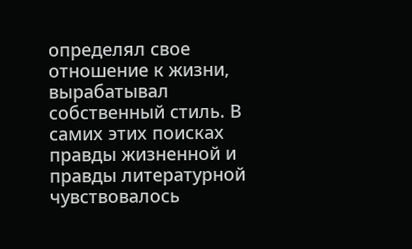определял свое отношение к жизни, вырабатывал собственный стиль. В самих этих поисках правды жизненной и правды литературной чувствовалось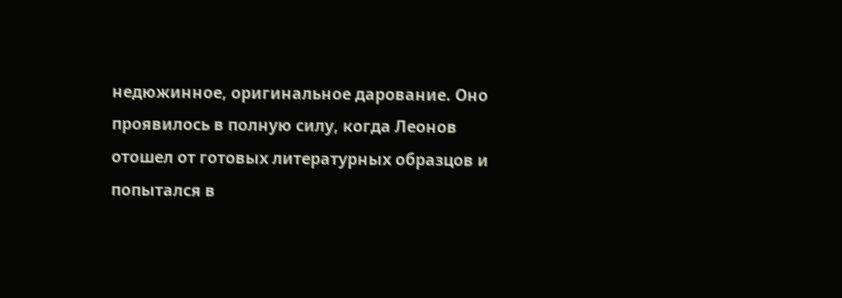недюжинное, оригинальное дарование. Оно проявилось в полную силу, когда Леонов отошел от готовых литературных образцов и попытался в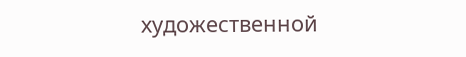художественной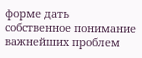форме дать собственное понимание важнейших проблем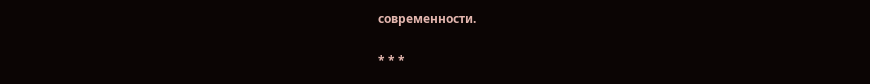современности.

* * *